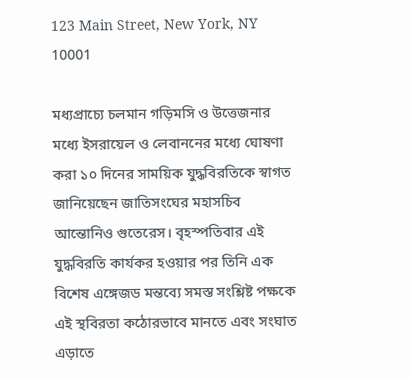123 Main Street, New York, NY 10001

মধ্যপ্রাচ্যে চলমান গড়িমসি ও উত্তেজনার মধ্যে ইসরায়েল ও লেবাননের মধ্যে ঘোষণা করা ১০ দিনের সাময়িক যুদ্ধবিরতিকে স্বাগত জানিয়েছেন জাতিসংঘের মহাসচিব আন্তোনিও গুতেরেস। বৃহস্পতিবার এই যুদ্ধবিরতি কার্যকর হওয়ার পর তিনি এক বিশেষ এঙ্গেজড মন্তব্যে সমস্ত সংশ্লিষ্ট পক্ষকে এই স্থবিরতা কঠোরভাবে মানতে এবং সংঘাত এড়াতে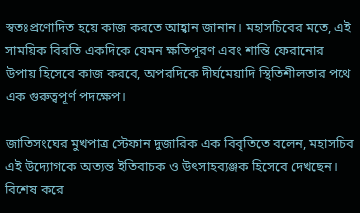স্বতঃপ্রণোদিত হয়ে কাজ করতে আহ্বান জানান। মহাসচিবের মতে, এই সাময়িক বিরতি একদিকে যেমন ক্ষতিপূরণ এবং শান্তি ফেরানোর উপায় হিসেবে কাজ করবে, অপরদিকে দীর্ঘমেয়াদি স্থিতিশীলতার পথে এক গুরুত্বপূর্ণ পদক্ষেপ।

জাতিসংঘের মুখপাত্র স্টেফান দুজারিক এক বিবৃতিতে বলেন, মহাসচিব এই উদ্যোগকে অত্যন্ত ইতিবাচক ও উৎসাহব্যঞ্জক হিসেবে দেখছেন। বিশেষ করে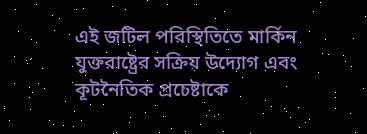এই জটিল পরিস্থিতিতে মার্কিন যুক্তরাষ্ট্রের সক্রিয় উদ্যোগ এবং কূটনৈতিক প্রচেষ্টাকে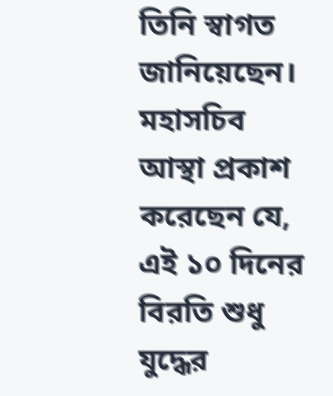তিনি স্বাগত জানিয়েছেন। মহাসচিব আস্থা প্রকাশ করেছেন যে, এই ১০ দিনের বিরতি শুধু যুদ্ধের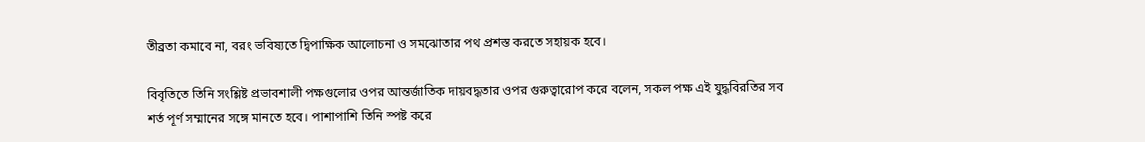তীব্রতা কমাবে না, বরং ভবিষ্যতে দ্বিপাক্ষিক আলোচনা ও সমঝোতার পথ প্রশস্ত করতে সহায়ক হবে।

বিবৃতিতে তিনি সংশ্লিষ্ট প্রভাবশালী পক্ষগুলোর ওপর আন্তর্জাতিক দায়বদ্ধতার ওপর গুরুত্বারোপ করে বলেন, সকল পক্ষ এই যুদ্ধবিরতির সব শর্ত পূর্ণ সম্মানের সঙ্গে মানতে হবে। পাশাপাশি তিনি স্পষ্ট করে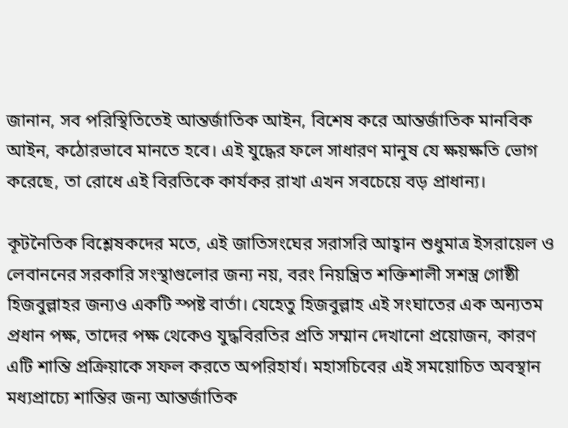জানান, সব পরিস্থিতিতেই আন্তর্জাতিক আইন, বিশেষ করে আন্তর্জাতিক মানবিক আইন, কঠোরভাবে মানতে হবে। এই যুদ্ধের ফলে সাধারণ মানুষ যে ক্ষয়ক্ষতি ভোগ করেছে, তা রোধে এই বিরতিকে কার্যকর রাখা এখন সবচেয়ে বড় প্রাধান্য।

কূটনৈতিক বিশ্লেষকদের মতে, এই জাতিসংঘের সরাসরি আহ্বান শুধুমাত্র ইসরায়েল ও লেবাননের সরকারি সংস্থাগুলোর জন্য নয়, বরং নিয়ন্ত্রিত শক্তিশালী সশস্ত্র গোষ্ঠী হিজবুল্লাহর জন্যও একটি স্পষ্ট বার্তা। যেহেতু হিজবুল্লাহ এই সংঘাতের এক অন্যতম প্রধান পক্ষ, তাদের পক্ষ থেকেও যুদ্ধবিরতির প্রতি সম্মান দেখানো প্রয়োজন, কারণ এটি শান্তি প্রক্রিয়াকে সফল করতে অপরিহার্য। মহাসচিবের এই সময়োচিত অবস্থান মধ্যপ্রাচ্যে শান্তির জন্য আন্তর্জাতিক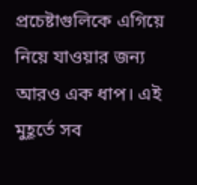প্রচেষ্টাগুলিকে এগিয়ে নিয়ে যাওয়ার জন্য আরও এক ধাপ। এই মুহূর্তে সব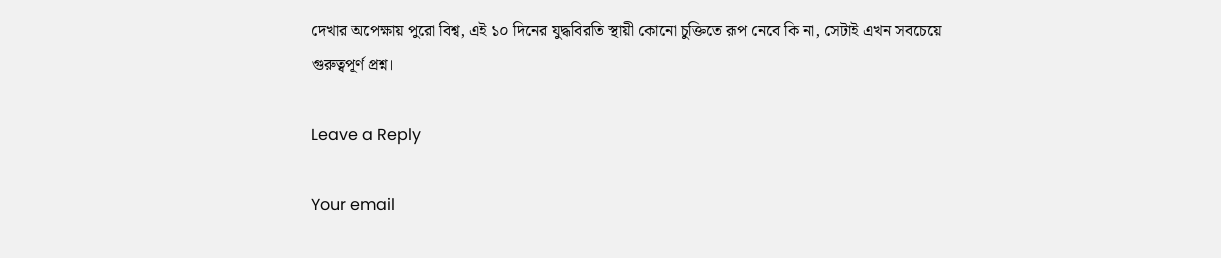দেখার অপেক্ষায় পুরো বিশ্ব, এই ১০ দিনের যুদ্ধবিরতি স্থায়ী কোনো চুক্তিতে রূপ নেবে কি না, সেটাই এখন সবচেয়ে গুরুত্বপূর্ণ প্রশ্ন।

Leave a Reply

Your email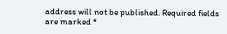address will not be published. Required fields are marked *